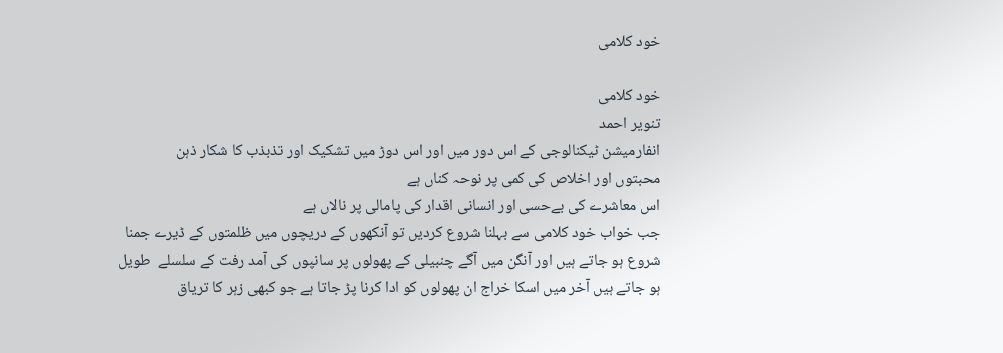خود کلامی

خود کلامی
تنویر احمد
انفارمیشن ٹیکنالوجی کے اس دور میں اور اس دوڑ میں تشکیک اور تذبذب کا شکار ذہن
محبتوں اور اخلاص کی کمی پر نوحہ کناں ہے
اس معاشرے کی بےحسی اور انسانی اقدار کی پامالی پر نالاں ہے
جب خواب خود کلامی سے بہلنا شروع کردیں تو آنکھوں کے دریچوں میں ظلمتوں کے ڈیرے جمنا شروع ہو جاتے ہیں اور آنگن میں آگے چنبیلی کے پھولوں پر سانپوں کی آمد رفت کے سلسلے  طویل ہو جاتے ہیں آخر میں اسکا خراج ان پھولوں کو ادا کرنا پڑ جاتا ہے جو کبھی زہر کا تریاق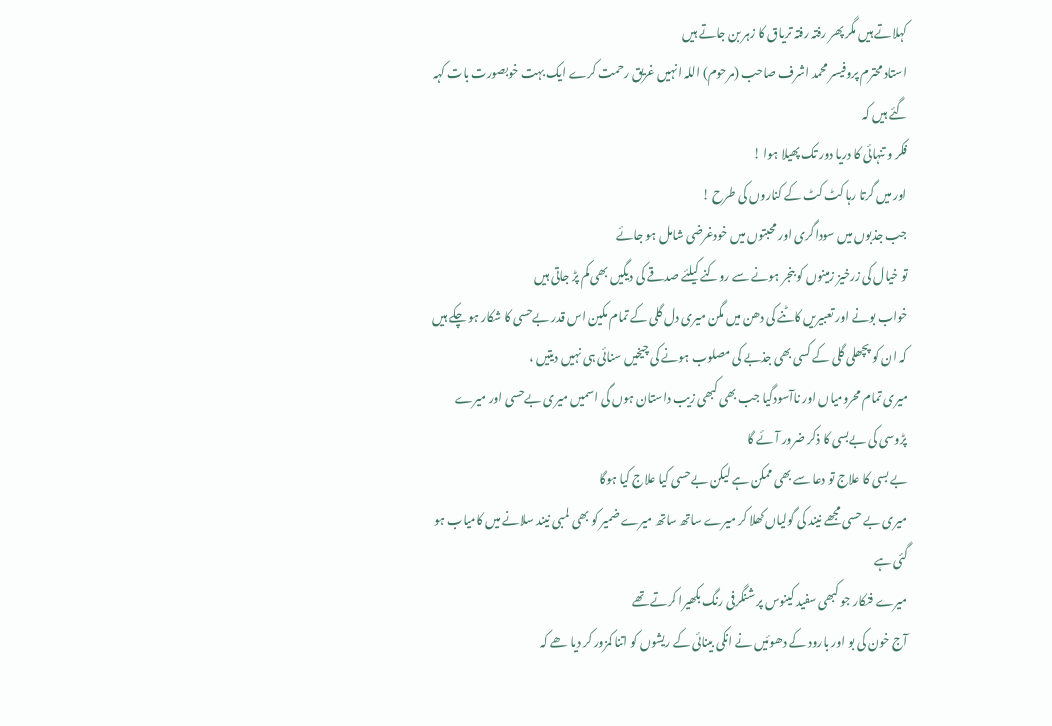کہلاتے ہیں مگر پھر رفتہ رفتہ تریاق کا زہر بن جاتے ہیں
استاد محترم پروفیسر محمد اشرف صاحب (مرحوم) اللہ انہیں غریق رحمت کرے ایک بہت خوبصورت بات کہہ گئے ہیں کہ
فکر و تنہائی کا دریا دور تک پھیلا ہوا !
اور میں گرتا رہا کٹ کٹ کے کناروں کی طرح !
جب جذبوں میں سوداگری اور محبتوں میں خودغرضی شامل ہو جائے
تو خیال کی زرخیز زمینوں کو بنجر ہونے سے روکنے کیلئے صدقے کی دیگیں بھی کم پڑ جاتی ہیں
خواب بونے اور تعبیریں کاٹنے کی دھن میں مگن میری دل گلی کے تمام مکین اس قدر بےحسی کا شکار ہو چکے ہیں کہ ان کو پچھلی گلی کے کسی بھی جذبے کی مصلوب ہونے کی چیخیں سنائی ہی نہیں دیتیں ،
میری تمام محرومیاں اور ناآسودگیا جب بھی کبھی زیب داستان ہوں گی اسمیں میری بےحسی اور میرے پڑوسی کی بےبسی کا ذکر ضرور آئے گا
بے بسی کا علاج تو دعا سے بھی ممکن ہے لیکن بےحسی کیا علاج کیا ہوگا
میری بے حسی مجھے نیند کی گولیاں کھلا کر میرے ساتھ ساتھ میرے ضمیر کو بھی لمبی نیند سلانے میں کامیاب ہو گئی ہے
میرے فنکار جو کبھی سفید کینوس پر شنگرفی رنگ بکھیرا کرتے تھے
آج خون کی بو اور بارود کے دھوئیں نے انکی بینائی کے ریشوں کو اتنا کمزور کر دیا ھے کہ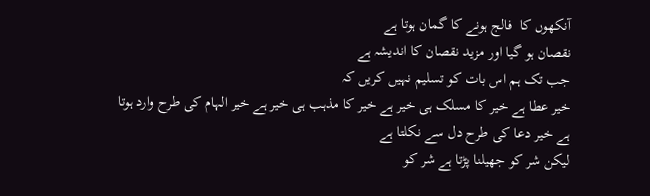آنکھوں کا  فالج ہونے کا گمان ہوتا ہے
نقصان ہو گیا اور مزید نقصان کا اندیشہ ہے
جب تک ہم اس بات کو تسلیم نہیں کریں کہ
خیر عطا ہے خیر کا مسلک ہی خیر ہے خیر کا مذہب ہی خیر ہے خیر الہام کی طرح وارد ہوتا ہے خیر دعا کی طرح دل سے نکلتا ہے
لیکن شر کو جھیلنا پڑتا ہے شر کو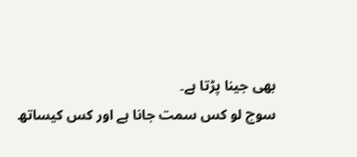بھی جینا پڑتا ہے۔
سوچ لو کس سمت جانا ہے اور کس کیساتھ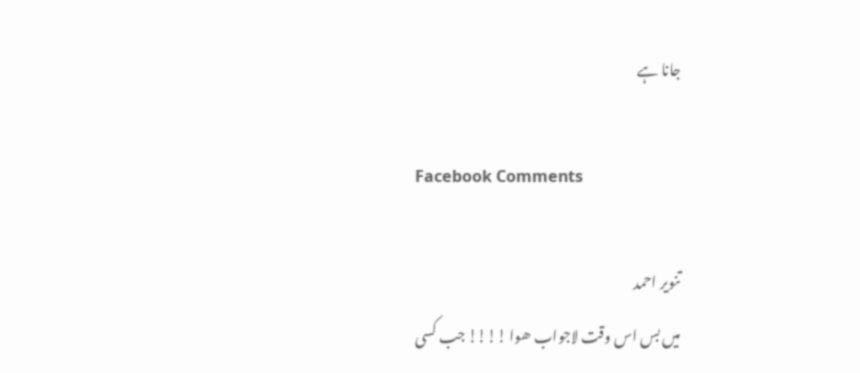جانا ہے

Facebook Comments

تنویر احمد
میں بس اس وقت لاجواب ھوا !!!! جب کسی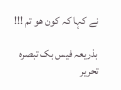نے کہا کہ کون ھو تم !!!

بذریعہ فیس بک تبصرہ تحریر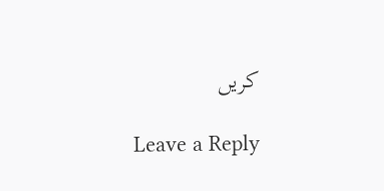کریں

Leave a Reply